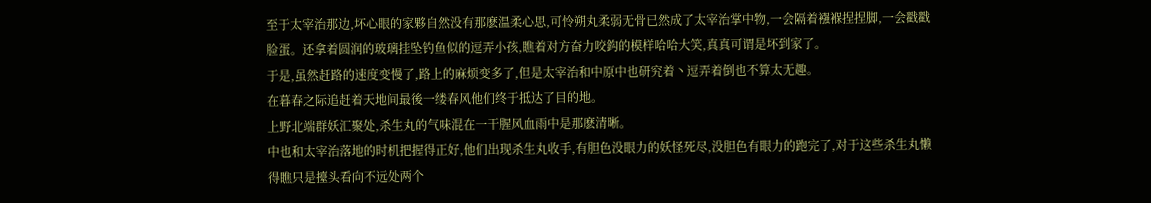至于太宰治那边,坏心眼的家夥自然没有那麽温柔心思,可怜朔丸柔弱无骨已然成了太宰治掌中物,一会隔着襁褓捏捏脚,一会戳戳脸蛋。还拿着圆润的玻璃挂坠钓鱼似的逗弄小孩,瞧着对方奋力咬鈎的模样哈哈大笑,真真可谓是坏到家了。
于是,虽然赶路的速度变慢了,路上的麻烦变多了,但是太宰治和中原中也研究着丶逗弄着倒也不算太无趣。
在暮春之际追赶着天地间最後一缕春风他们终于抵达了目的地。
上野北端群妖汇聚处,杀生丸的气味混在一干腥风血雨中是那麽清晰。
中也和太宰治落地的时机把握得正好,他们出现杀生丸收手,有胆色没眼力的妖怪死尽,没胆色有眼力的跑完了,对于这些杀生丸懒得瞧只是擡头看向不远处两个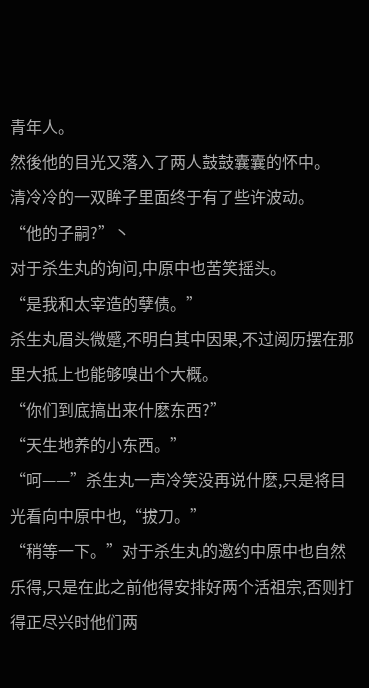青年人。
然後他的目光又落入了两人鼓鼓囊囊的怀中。
清冷冷的一双眸子里面终于有了些许波动。
“他的子嗣?”丶
对于杀生丸的询问,中原中也苦笑摇头。
“是我和太宰造的孽债。”
杀生丸眉头微蹙,不明白其中因果,不过阅历摆在那里大抵上也能够嗅出个大概。
“你们到底搞出来什麽东西?”
“天生地养的小东西。”
“呵——”杀生丸一声冷笑没再说什麽,只是将目光看向中原中也,“拔刀。”
“稍等一下。”对于杀生丸的邀约中原中也自然乐得,只是在此之前他得安排好两个活祖宗,否则打得正尽兴时他们两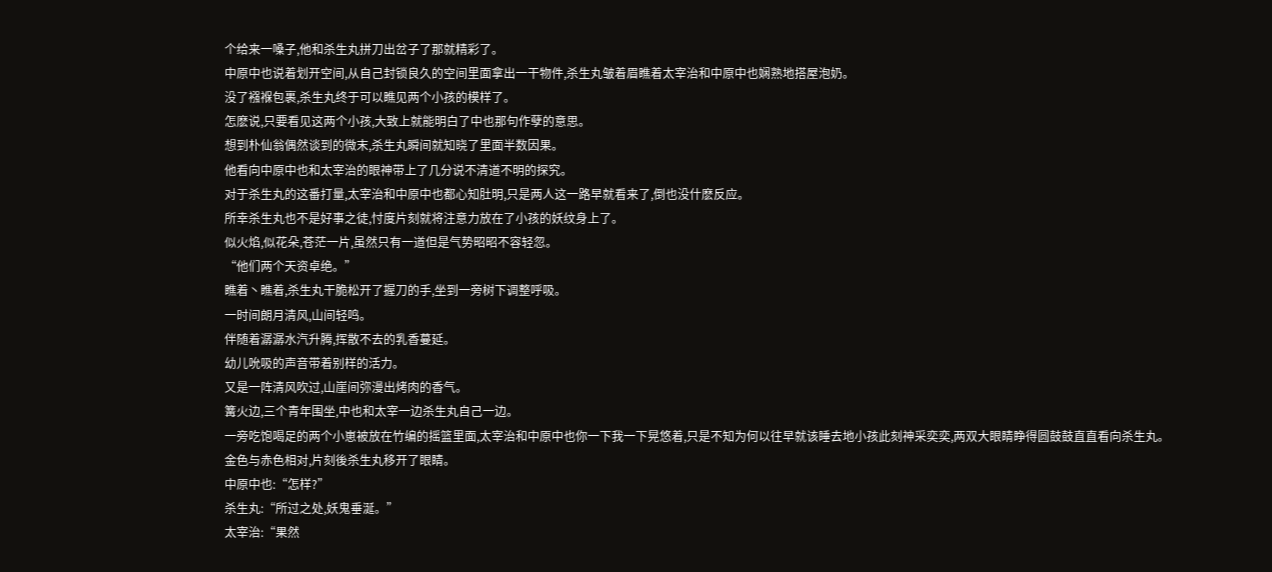个给来一嗓子,他和杀生丸拼刀出岔子了那就精彩了。
中原中也说着划开空间,从自己封锁良久的空间里面拿出一干物件,杀生丸皱着眉瞧着太宰治和中原中也娴熟地搭屋泡奶。
没了襁褓包裹,杀生丸终于可以瞧见两个小孩的模样了。
怎麽说,只要看见这两个小孩,大致上就能明白了中也那句作孽的意思。
想到朴仙翁偶然谈到的微末,杀生丸瞬间就知晓了里面半数因果。
他看向中原中也和太宰治的眼神带上了几分说不清道不明的探究。
对于杀生丸的这番打量,太宰治和中原中也都心知肚明,只是两人这一路早就看来了,倒也没什麽反应。
所幸杀生丸也不是好事之徒,忖度片刻就将注意力放在了小孩的妖纹身上了。
似火焰,似花朵,苍茫一片,虽然只有一道但是气势昭昭不容轻忽。
“他们两个天资卓绝。”
瞧着丶瞧着,杀生丸干脆松开了握刀的手,坐到一旁树下调整呼吸。
一时间朗月清风,山间轻鸣。
伴随着潺潺水汽升腾,挥散不去的乳香蔓延。
幼儿吮吸的声音带着别样的活力。
又是一阵清风吹过,山崖间弥漫出烤肉的香气。
篝火边,三个青年围坐,中也和太宰一边杀生丸自己一边。
一旁吃饱喝足的两个小崽被放在竹编的摇篮里面,太宰治和中原中也你一下我一下晃悠着,只是不知为何以往早就该睡去地小孩此刻神采奕奕,两双大眼睛睁得圆鼓鼓直直看向杀生丸。
金色与赤色相对,片刻後杀生丸移开了眼睛。
中原中也:“怎样?”
杀生丸:“所过之处,妖鬼垂涎。”
太宰治:“果然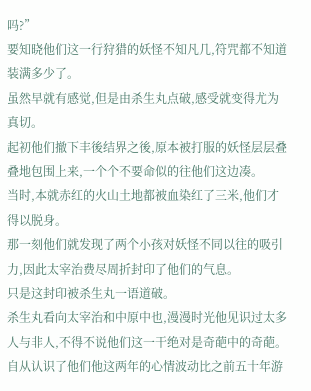吗?”
要知晓他们这一行狩猎的妖怪不知凡几,符咒都不知道装满多少了。
虽然早就有感觉,但是由杀生丸点破,感受就变得尤为真切。
起初他们撤下丰後结界之後,原本被打服的妖怪层层叠叠地包围上来,一个个不要命似的往他们这边凑。
当时,本就赤红的火山土地都被血染红了三米,他们才得以脱身。
那一刻他们就发现了两个小孩对妖怪不同以往的吸引力,因此太宰治费尽周折封印了他们的气息。
只是这封印被杀生丸一语道破。
杀生丸看向太宰治和中原中也,漫漫时光他见识过太多人与非人,不得不说他们这一干绝对是奇葩中的奇葩。
自从认识了他们他这两年的心情波动比之前五十年游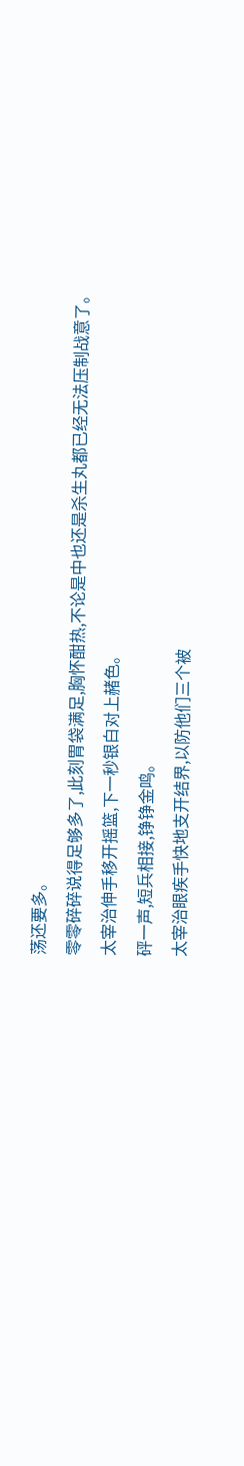荡还要多。
零零碎碎说得足够多了,此刻胃袋满足,胸怀酣热,不论是中也还是杀生丸都已经无法压制战意了。
太宰治伸手移开摇篮,下一秒银白对上赭色。
砰一声,短兵相接,铮铮金鸣。
太宰治眼疾手快地支开结界,以防他们三个被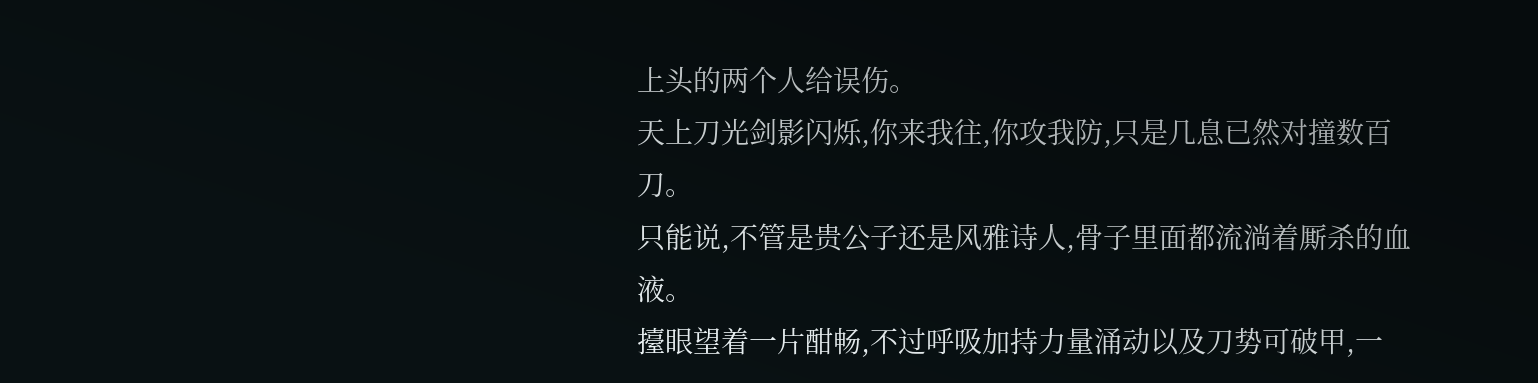上头的两个人给误伤。
天上刀光剑影闪烁,你来我往,你攻我防,只是几息已然对撞数百刀。
只能说,不管是贵公子还是风雅诗人,骨子里面都流淌着厮杀的血液。
擡眼望着一片酣畅,不过呼吸加持力量涌动以及刀势可破甲,一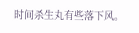时间杀生丸有些落下风。